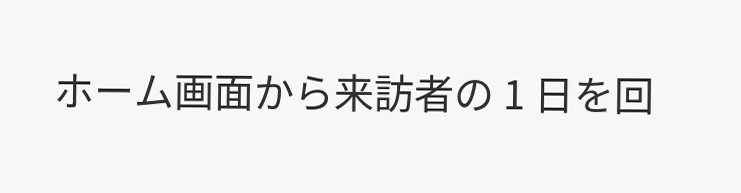ホーム画面から来訪者の 1 日を回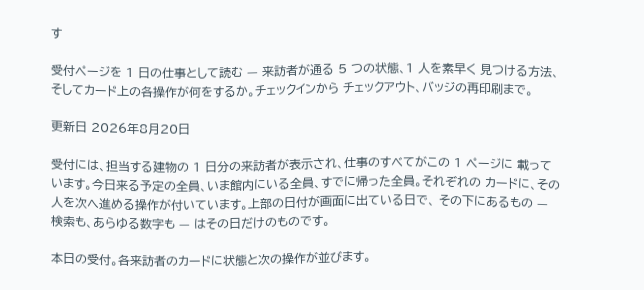す

受付ページを 1 日の仕事として読む — 来訪者が通る 5 つの状態、1 人を素早く 見つける方法、そしてカード上の各操作が何をするか。チェックインから チェックアウト、バッジの再印刷まで。

更新日 2026年8月20日

受付には、担当する建物の 1 日分の来訪者が表示され、仕事のすべてがこの 1 ページに 載っています。今日来る予定の全員、いま館内にいる全員、すでに帰った全員。それぞれの カードに、その人を次へ進める操作が付いています。上部の日付が画面に出ている日で、 その下にあるもの — 検索も、あらゆる数字も — はその日だけのものです。

本日の受付。各来訪者のカードに状態と次の操作が並びます。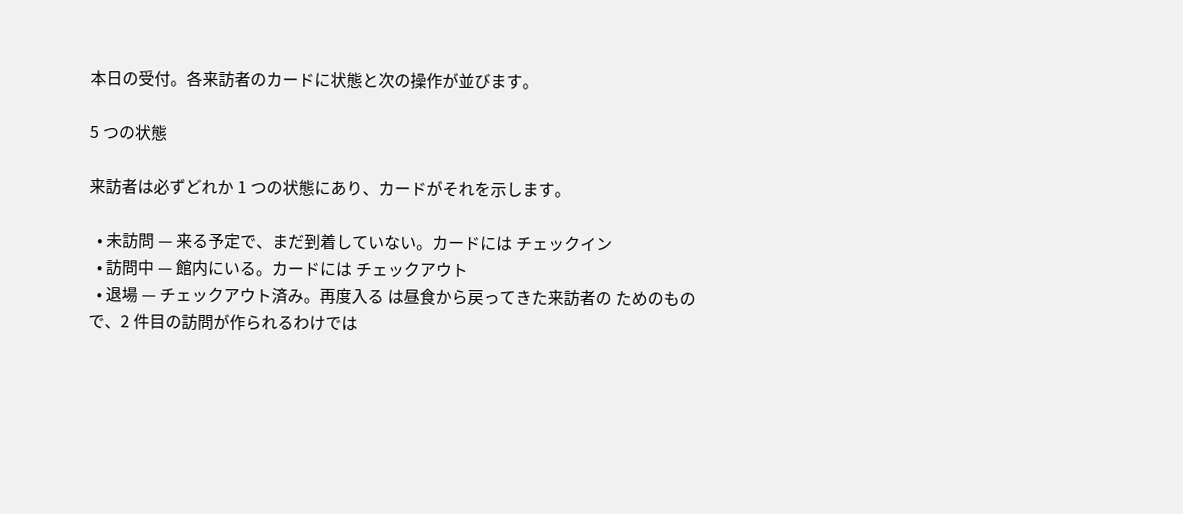本日の受付。各来訪者のカードに状態と次の操作が並びます。

5 つの状態

来訪者は必ずどれか 1 つの状態にあり、カードがそれを示します。

  • 未訪問 — 来る予定で、まだ到着していない。カードには チェックイン
  • 訪問中 — 館内にいる。カードには チェックアウト
  • 退場 — チェックアウト済み。再度入る は昼食から戻ってきた来訪者の ためのもので、2 件目の訪問が作られるわけでは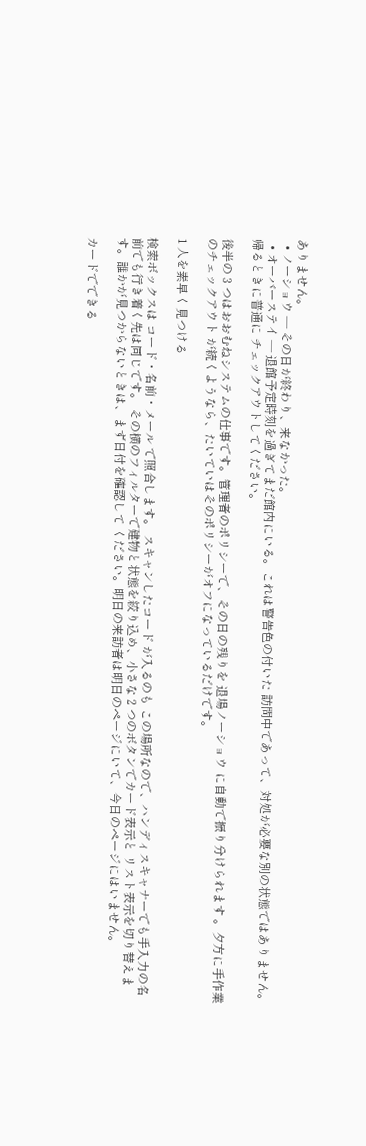ありません。
  • ノーショウ — その日が終わり、来なかった。
  • オーバーステイ — 退館予定時刻を過ぎてまだ館内にいる。これは警告色の付いた 訪問中であって、対処が必要な別の状態ではありません。帰るときに普通に チェックアウトしてください。

後半の 3 つはおおむねシステムの仕事です。管理者のポリシーで、その日の残りを 退場ノーショウ に自動で振り分けられます 。夕方に手作業のチェックアウト が続くようなら、たいていはそのポリシーがオフになっているだけです。

1 人を素早く見つける

検索ボックスは コード・名前・メール で照合します。 スキャンしたコード が入るのも この場所なので、ハンディスキャナーでも手入力の名前でも行き着く先は同じです。 その横のフィルターで建物と状態を絞り込め、小さな 2 つのボタンでカード表示と リスト表示を切り替えます。誰かが見つからないときは、まず日付を確認して ください。明日の来訪者は明日のページにいて、今日のページにはいません。

カードでできる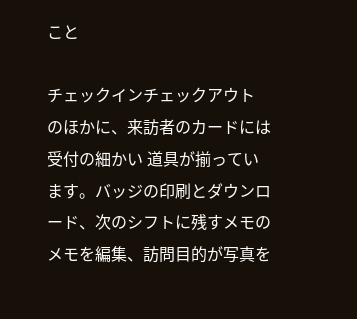こと

チェックインチェックアウト のほかに、来訪者のカードには受付の細かい 道具が揃っています。バッジの印刷とダウンロード、次のシフトに残すメモの メモを編集、訪問目的が写真を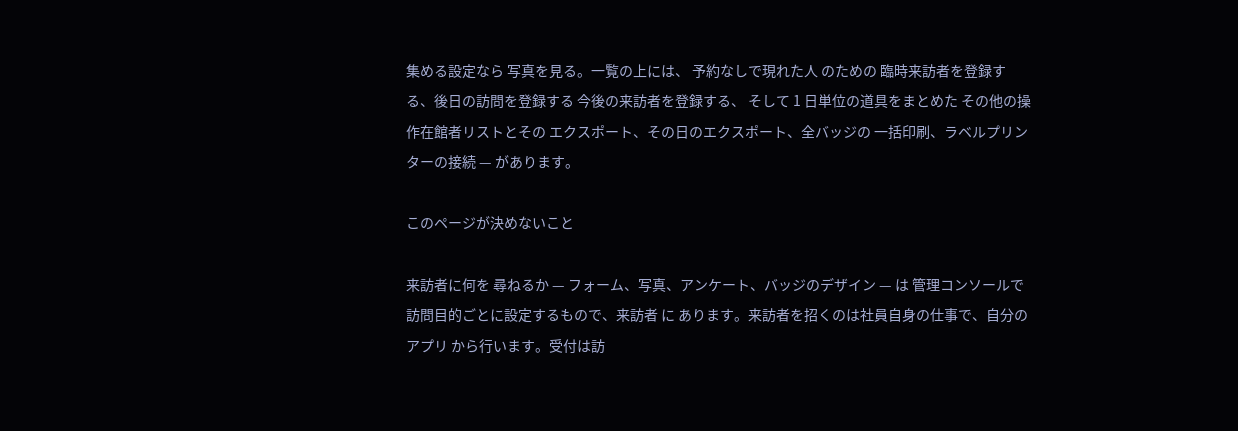集める設定なら 写真を見る。一覧の上には、 予約なしで現れた人 のための 臨時来訪者を登録する、後日の訪問を登録する 今後の来訪者を登録する、 そして 1 日単位の道具をまとめた その他の操作在館者リストとその エクスポート、その日のエクスポート、全バッジの 一括印刷、ラベルプリンターの接続 — があります。

このページが決めないこと

来訪者に何を 尋ねるか — フォーム、写真、アンケート、バッジのデザイン — は 管理コンソールで訪問目的ごとに設定するもので、来訪者 に あります。来訪者を招くのは社員自身の仕事で、自分のアプリ から行います。受付は訪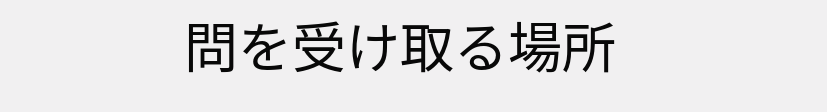問を受け取る場所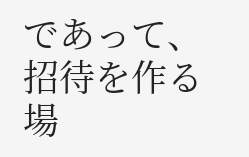であって、招待を作る場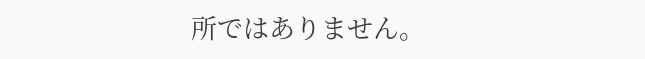所ではありません。